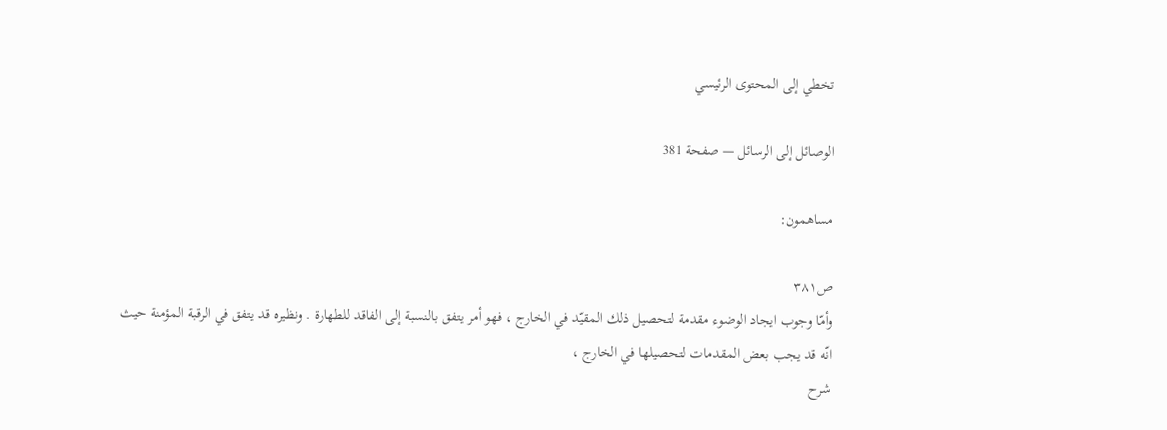تخطي إلى المحتوى الرئيسي

الوصائل إلى الرسائل — صفحة 381

مساهمون:

ص٣٨١
وأمّا وجوب ايجاد الوضوء مقدمة لتحصيل ذلك المقيّد في الخارج ، فهو أمر يتفق بالنسبة إلى الفاقد للطهارة . ونظيره قد يتفق في الرقبة المؤمنة حيث انّه قد يجب بعض المقدمات لتحصيلها في الخارج ،
شرح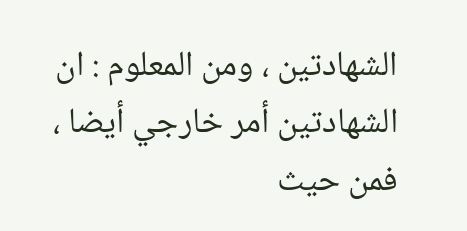الشهادتين ، ومن المعلوم : ان الشهادتين أمر خارجي أيضا ، فمن حيث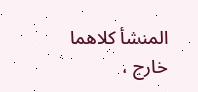المنشأ كلاهما خارج ،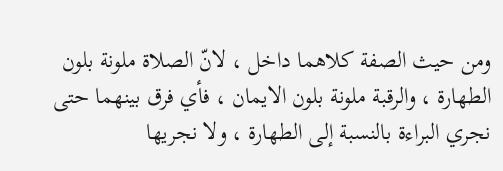ومن حيث الصفة كلاهما داخل ، لانّ الصلاة ملونة بلون الطهارة ، والرقبة ملونة بلون الايمان ، فأي فرق بينهما حتى نجري البراءة بالنسبة إلى الطهارة ، ولا نجريها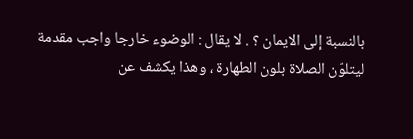بالنسبة إلى الايمان ؟ . لا يقال : الوضوء خارجا واجب مقدمة ليتلوّن الصلاة بلون الطهارة ، وهذا يكشف عن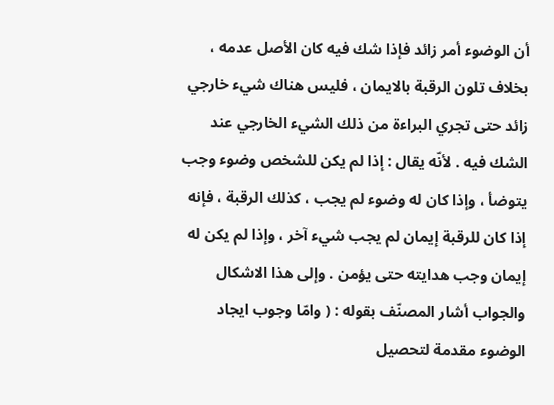أن الوضوء أمر زائد فإذا شك فيه كان الأصل عدمه ، بخلاف تلون الرقبة بالايمان ، فليس هناك شيء خارجي زائد حتى تجري البراءة من ذلك الشيء الخارجي عند الشك فيه . لأنّه يقال : إذا لم يكن للشخص وضوء وجب يتوضأ ، وإذا كان له وضوء لم يجب ، كذلك الرقبة ، فإنه إذا كان للرقبة إيمان لم يجب شيء آخر ، وإذا لم يكن له إيمان وجب هدايته حتى يؤمن . وإلى هذا الاشكال والجواب أشار المصنّف بقوله : ( وامّا وجوب ايجاد الوضوء مقدمة لتحصيل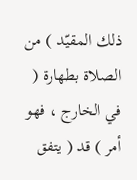ذلك المقيّد ) من الصلاة بطهارة ( في الخارج ، فهو أمر ) قد ( يتفق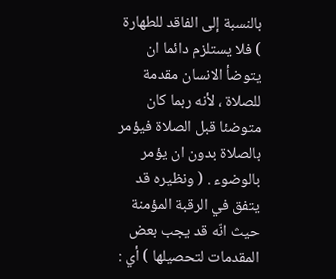بالنسبة إلى الفاقد للطهارة ) فلا يستلزم دائما ان يتوضأ الانسان مقدمة للصلاة ، لأنه ربما كان متوضئا قبل الصلاة فيؤمر بالصلاة بدون ان يؤمر بالوضوء . ( ونظيره قد يتفق في الرقبة المؤمنة حيث انّه قد يجب بعض المقدمات لتحصيلها ) أي :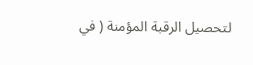لتحصيل الرقبة المؤمنة ( في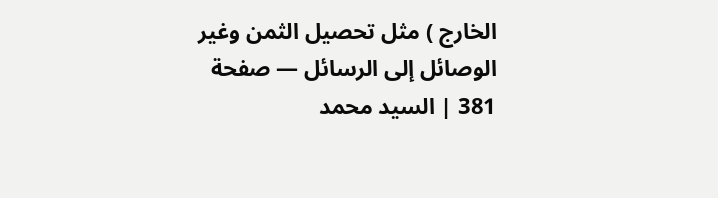الخارج ) مثل تحصيل الثمن وغير
الوصائل إلى الرسائل — صفحة 381 | السيد محمد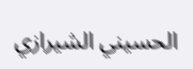الحسيني الشيرازي